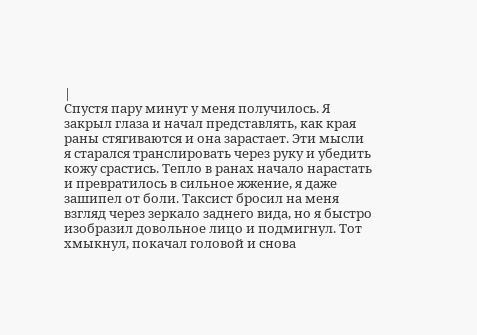|
Спустя пару минут у меня получилось. Я закрыл глаза и начал представлять, как края раны стягиваются и она зарастает. Эти мысли я старался транслировать через руку и убедить кожу срастись. Тепло в ранах начало нарастать и превратилось в сильное жжение, я даже зашипел от боли. Таксист бросил на меня взгляд через зеркало заднего вида, но я быстро изобразил довольное лицо и подмигнул. Тот хмыкнул, покачал головой и снова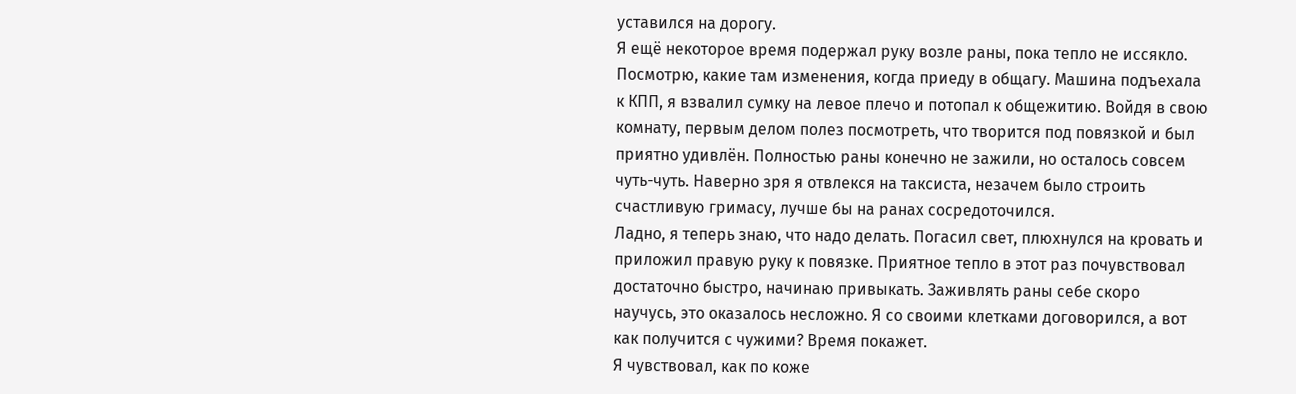уставился на дорогу.
Я ещё некоторое время подержал руку возле раны, пока тепло не иссякло. Посмотрю, какие там изменения, когда приеду в общагу. Машина подъехала к КПП, я взвалил сумку на левое плечо и потопал к общежитию. Войдя в свою комнату, первым делом полез посмотреть, что творится под повязкой и был приятно удивлён. Полностью раны конечно не зажили, но осталось совсем чуть-чуть. Наверно зря я отвлекся на таксиста, незачем было строить счастливую гримасу, лучше бы на ранах сосредоточился.
Ладно, я теперь знаю, что надо делать. Погасил свет, плюхнулся на кровать и приложил правую руку к повязке. Приятное тепло в этот раз почувствовал достаточно быстро, начинаю привыкать. Заживлять раны себе скоро научусь, это оказалось несложно. Я со своими клетками договорился, а вот как получится с чужими? Время покажет.
Я чувствовал, как по коже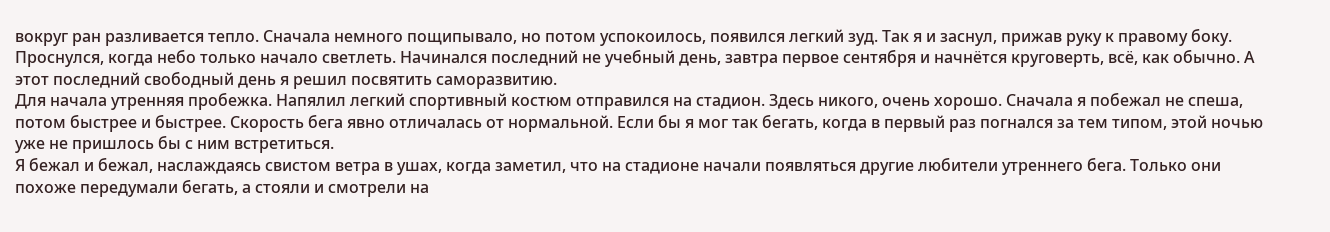вокруг ран разливается тепло. Сначала немного пощипывало, но потом успокоилось, появился легкий зуд. Так я и заснул, прижав руку к правому боку.
Проснулся, когда небо только начало светлеть. Начинался последний не учебный день, завтра первое сентября и начнётся круговерть, всё, как обычно. А этот последний свободный день я решил посвятить саморазвитию.
Для начала утренняя пробежка. Напялил легкий спортивный костюм отправился на стадион. Здесь никого, очень хорошо. Сначала я побежал не спеша, потом быстрее и быстрее. Скорость бега явно отличалась от нормальной. Если бы я мог так бегать, когда в первый раз погнался за тем типом, этой ночью уже не пришлось бы с ним встретиться.
Я бежал и бежал, наслаждаясь свистом ветра в ушах, когда заметил, что на стадионе начали появляться другие любители утреннего бега. Только они похоже передумали бегать, а стояли и смотрели на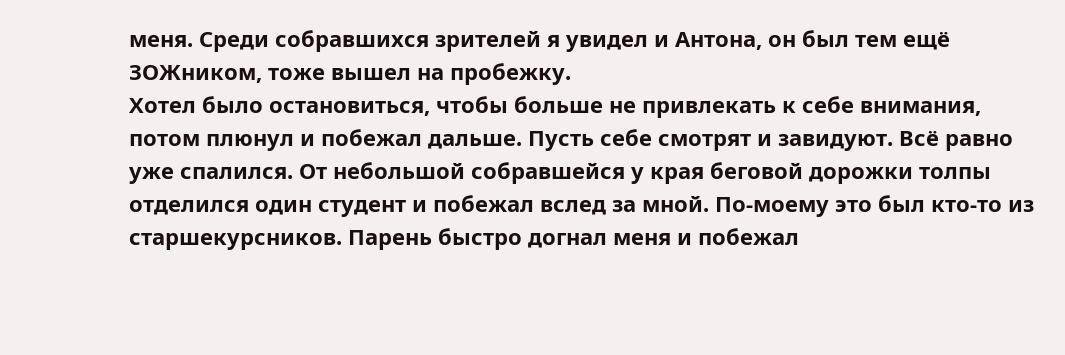меня. Среди собравшихся зрителей я увидел и Антона, он был тем ещё ЗОЖником, тоже вышел на пробежку.
Хотел было остановиться, чтобы больше не привлекать к себе внимания, потом плюнул и побежал дальше. Пусть себе смотрят и завидуют. Всё равно уже спалился. От небольшой собравшейся у края беговой дорожки толпы отделился один студент и побежал вслед за мной. По-моему это был кто-то из старшекурсников. Парень быстро догнал меня и побежал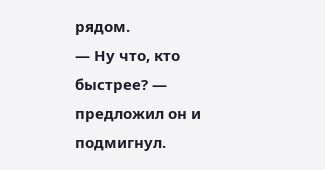рядом.
— Ну что, кто быстрее? — предложил он и подмигнул.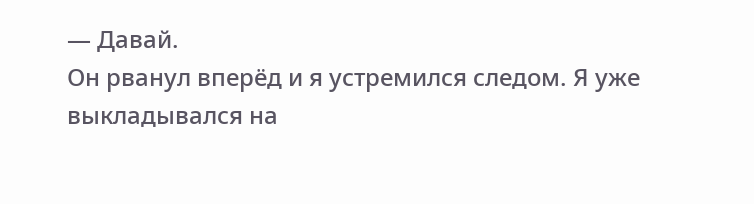— Давай.
Он рванул вперёд и я устремился следом. Я уже выкладывался на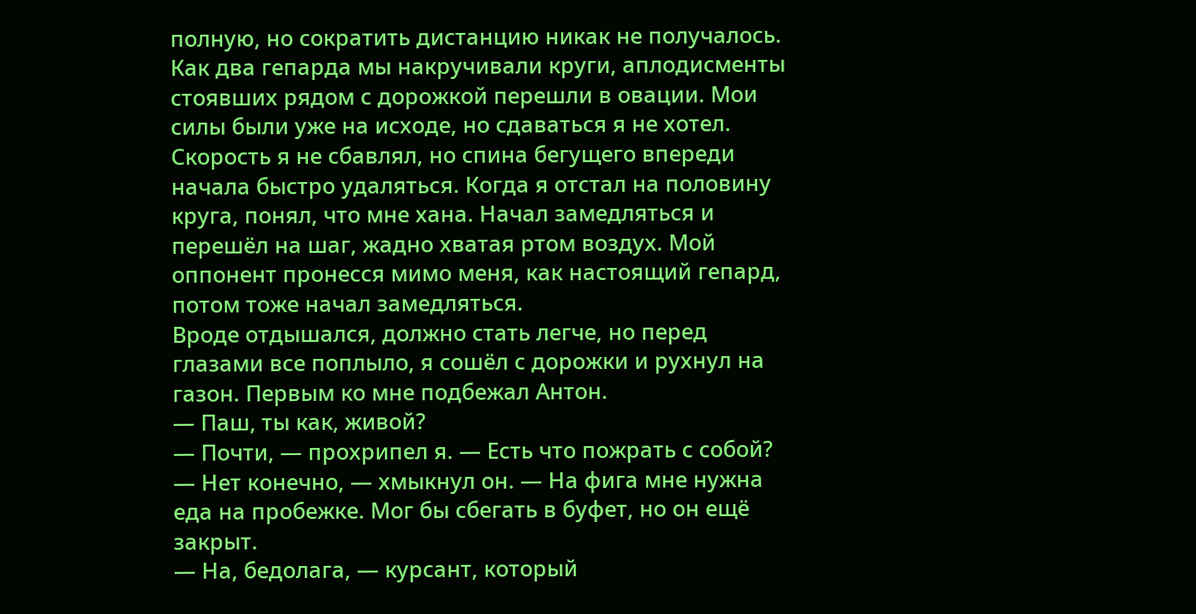полную, но сократить дистанцию никак не получалось. Как два гепарда мы накручивали круги, аплодисменты стоявших рядом с дорожкой перешли в овации. Мои силы были уже на исходе, но сдаваться я не хотел. Скорость я не сбавлял, но спина бегущего впереди начала быстро удаляться. Когда я отстал на половину круга, понял, что мне хана. Начал замедляться и перешёл на шаг, жадно хватая ртом воздух. Мой оппонент пронесся мимо меня, как настоящий гепард, потом тоже начал замедляться.
Вроде отдышался, должно стать легче, но перед глазами все поплыло, я сошёл с дорожки и рухнул на газон. Первым ко мне подбежал Антон.
— Паш, ты как, живой?
— Почти, — прохрипел я. — Есть что пожрать с собой?
— Нет конечно, — хмыкнул он. — На фига мне нужна еда на пробежке. Мог бы сбегать в буфет, но он ещё закрыт.
— На, бедолага, — курсант, который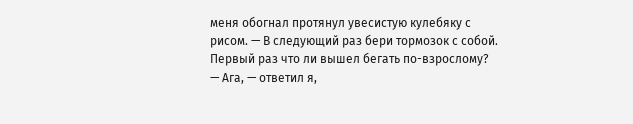меня обогнал протянул увесистую кулебяку с рисом. — В следующий раз бери тормозок с собой. Первый раз что ли вышел бегать по-взрослому?
— Ага, — ответил я,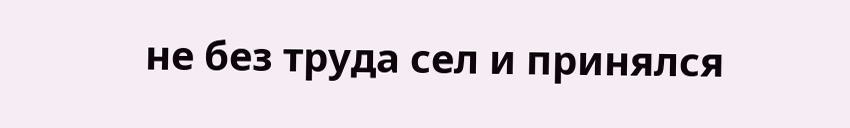не без труда сел и принялся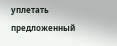уплетать предложенный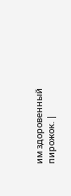им здоровенный пирожок. |